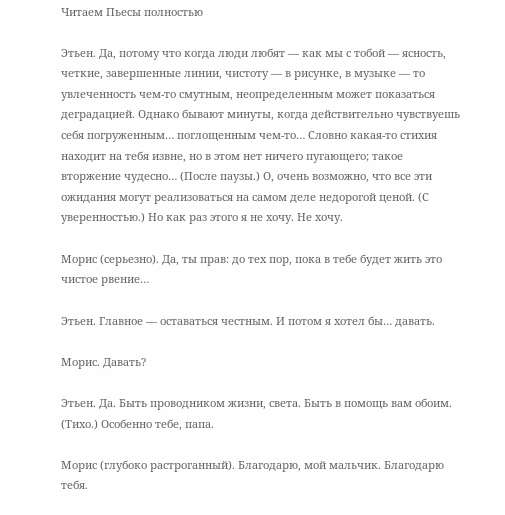Читаем Пьесы полностью

Этьен. Да, потому что когда люди любят — как мы с тобой — ясность, четкие, завершенные линии, чистоту — в рисунке, в музыке — то увлеченность чем-то смутным, неопределенным может показаться деградацией. Однако бывают минуты, когда действительно чувствуешь себя погруженным… поглощенным чем-то… Словно какая-то стихия находит на тебя извне, но в этом нет ничего пугающего; такое вторжение чудесно… (После паузы.) О, очень возможно, что все эти ожидания могут реализоваться на самом деле недорогой ценой. (С уверенностью.) Но как раз этого я не хочу. Не хочу.

Морис (серьезно). Да, ты прав: до тех пор, пока в тебе будет жить это чистое рвение…

Этьен. Главное — оставаться честным. И потом я хотел бы… давать.

Морис. Давать?

Этьен. Да. Быть проводником жизни, света. Быть в помощь вам обоим. (Тихо.) Особенно тебе, папа.

Морис (глубоко растроганный). Благодарю, мой мальчик. Благодарю тебя.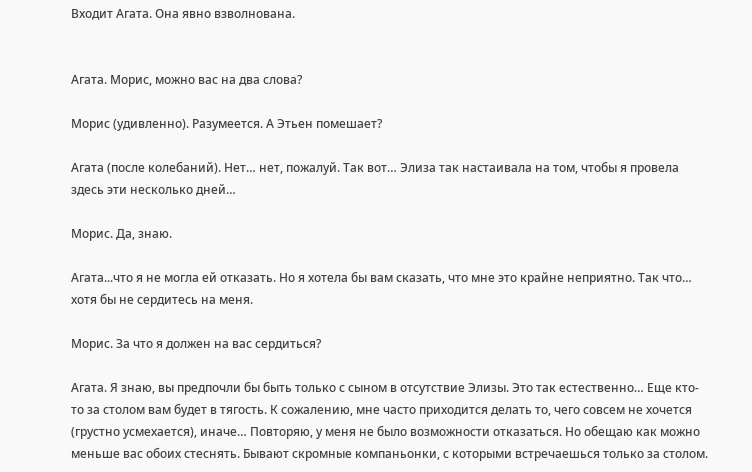Входит Агата. Она явно взволнована.


Агата. Морис, можно вас на два слова?

Морис (удивленно). Разумеется. А Этьен помешает?

Агата (после колебаний). Нет… нет, пожалуй. Так вот… Элиза так настаивала на том, чтобы я провела здесь эти несколько дней…

Морис. Да, знаю.

Агата...что я не могла ей отказать. Но я хотела бы вам сказать, что мне это крайне неприятно. Так что… хотя бы не сердитесь на меня.

Морис. За что я должен на вас сердиться?

Агата. Я знаю, вы предпочли бы быть только с сыном в отсутствие Элизы. Это так естественно… Еще кто-то за столом вам будет в тягость. К сожалению, мне часто приходится делать то, чего совсем не хочется (грустно усмехается), иначе… Повторяю, у меня не было возможности отказаться. Но обещаю как можно меньше вас обоих стеснять. Бывают скромные компаньонки, с которыми встречаешься только за столом.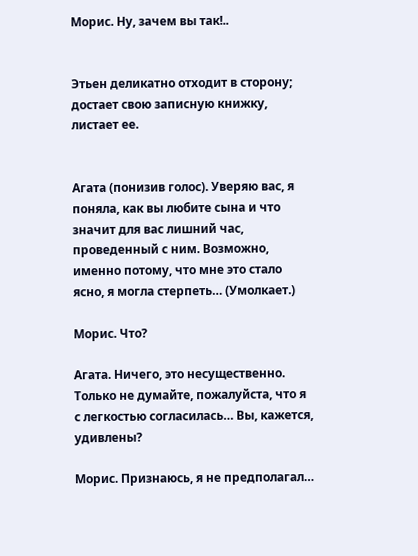Морис. Ну, зачем вы так!..


Этьен деликатно отходит в сторону; достает свою записную книжку, листает ее.


Агата (понизив голос). Уверяю вас, я поняла, как вы любите сына и что значит для вас лишний час, проведенный с ним. Возможно, именно потому, что мне это стало ясно, я могла стерпеть… (Умолкает.)

Морис. Что?

Агата. Ничего, это несущественно. Только не думайте, пожалуйста, что я с легкостью согласилась… Вы, кажется, удивлены?

Морис. Признаюсь, я не предполагал…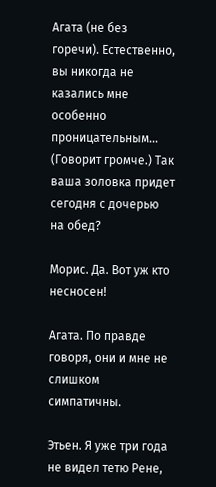Агата (не без горечи). Естественно, вы никогда не казались мне особенно проницательным… (Говорит громче.) Так ваша золовка придет сегодня с дочерью на обед?

Морис. Да. Вот уж кто несносен!

Агата. По правде говоря, они и мне не слишком симпатичны.

Этьен. Я уже три года не видел тетю Рене,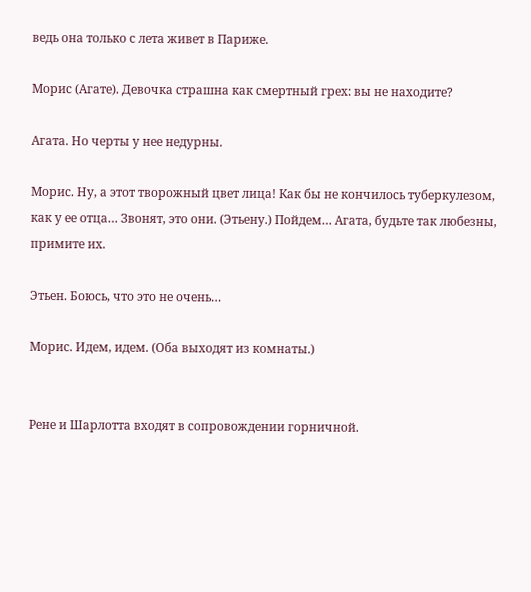ведь она только с лета живет в Париже.

Морис (Агате). Девочка страшна как смертный грех: вы не находите?

Агата. Но черты у нее недурны.

Морис. Ну, а этот творожный цвет лица! Как бы не кончилось туберкулезом, как у ее отца… Звонят, это они. (Этьену.) Пойдем… Агата, будьте так любезны, примите их.

Этьен. Боюсь, что это не очень…

Морис. Идем, идем. (Оба выходят из комнаты.)


Рене и Шарлотта входят в сопровождении горничной.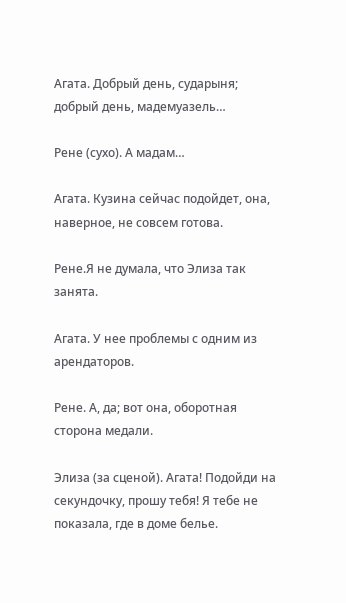Агата. Добрый день, сударыня; добрый день, мадемуазель…

Рене (сухо). А мадам…

Агата. Кузина сейчас подойдет, она, наверное, не совсем готова.

Рене.Я не думала, что Элиза так занята.

Агата. У нее проблемы с одним из арендаторов.

Рене. А, да; вот она, оборотная сторона медали.

Элиза (за сценой). Агата! Подойди на секундочку, прошу тебя! Я тебе не показала, где в доме белье.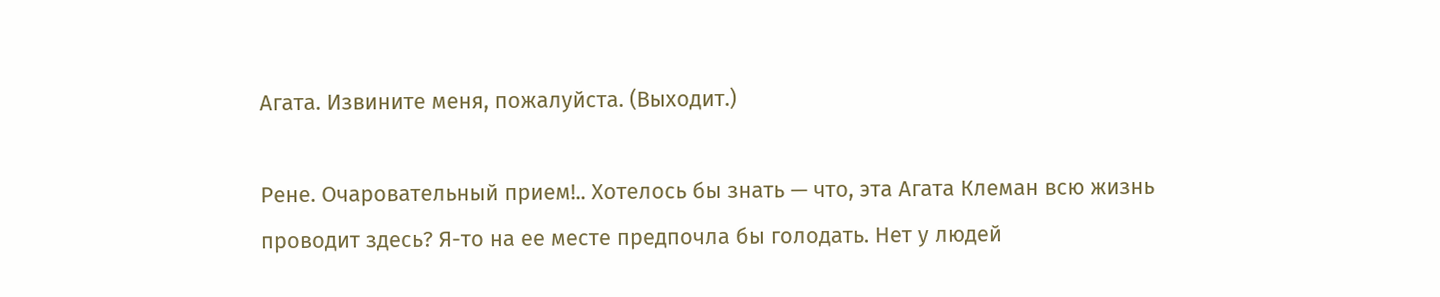Агата. Извините меня, пожалуйста. (Выходит.)

Рене. Очаровательный прием!.. Хотелось бы знать — что, эта Агата Клеман всю жизнь проводит здесь? Я-то на ее месте предпочла бы голодать. Нет у людей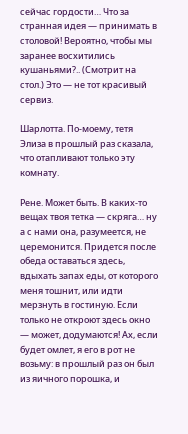сейчас гордости… Что за странная идея — принимать в столовой! Вероятно, чтобы мы заранее восхитились кушаньями?.. (Смотрит на стол.) Это — не тот красивый сервиз.

Шарлотта. По-моему, тетя Элиза в прошлый раз сказала, что отапливают только эту комнату.

Рене. Может быть. В каких-то вещах твоя тетка — скряга… ну а с нами она, разумеется, не церемонится. Придется после обеда оставаться здесь, вдыхать запах еды, от которого меня тошнит, или идти мерзнуть в гостиную. Если только не откроют здесь окно — может, додумаются! Ах, если будет омлет, я его в рот не возьму: в прошлый раз он был из яичного порошка, и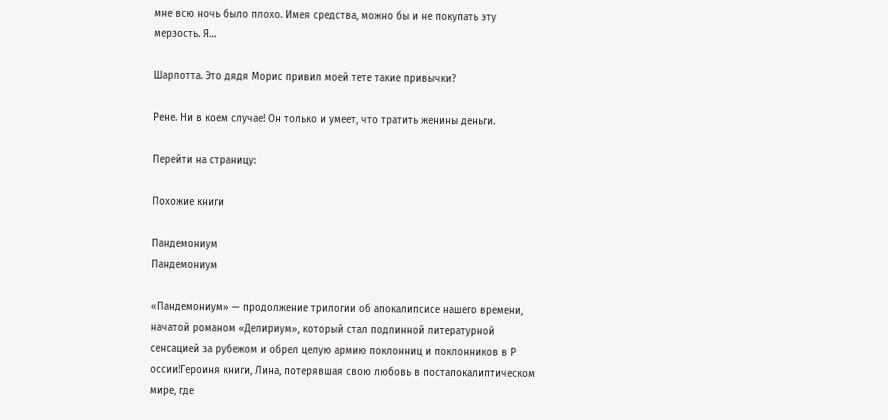мне всю ночь было плохо. Имея средства, можно бы и не покупать эту мерзость. Я…

Шарлотта. Это дядя Морис привил моей тете такие привычки?

Рене. Ни в коем случае! Он только и умеет, что тратить женины деньги.

Перейти на страницу:

Похожие книги

Пандемониум
Пандемониум

«Пандемониум» — продолжение трилогии об апокалипсисе нашего времени, начатой романом «Делириум», который стал подлинной литературной сенсацией за рубежом и обрел целую армию поклонниц и поклонников в Р оссии!Героиня книги, Лина, потерявшая свою любовь в постапокалиптическом мире, где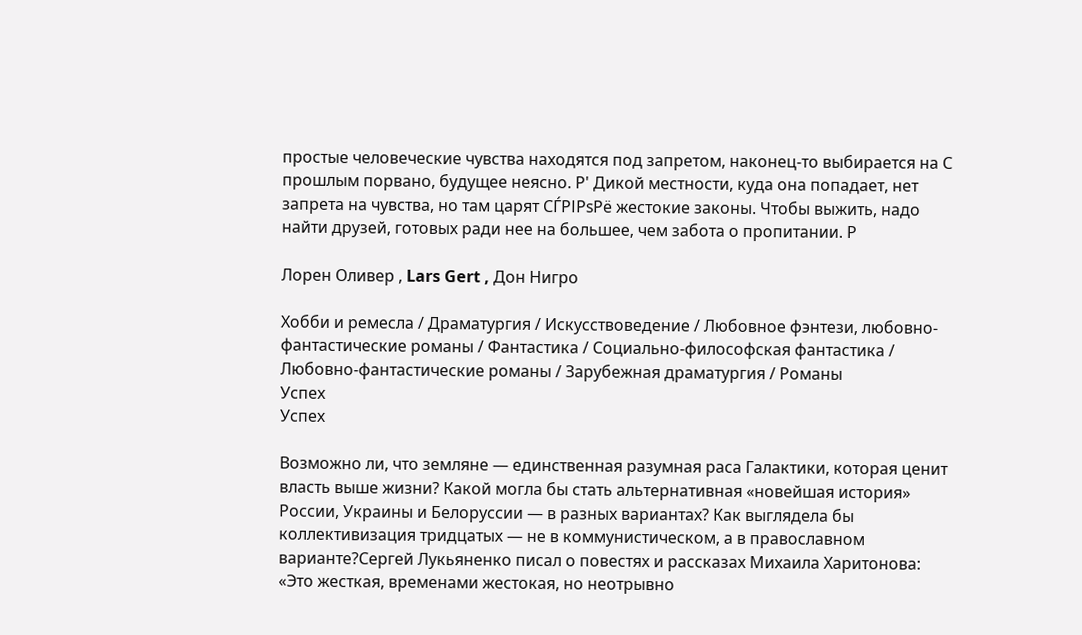простые человеческие чувства находятся под запретом, наконец-то выбирается на С прошлым порвано, будущее неясно. Р' Дикой местности, куда она попадает, нет запрета на чувства, но там царят СЃРІРѕРё жестокие законы. Чтобы выжить, надо найти друзей, готовых ради нее на большее, чем забота о пропитании. Р

Лорен Оливер , Lars Gert , Дон Нигро

Хобби и ремесла / Драматургия / Искусствоведение / Любовное фэнтези, любовно-фантастические романы / Фантастика / Социально-философская фантастика / Любовно-фантастические романы / Зарубежная драматургия / Романы
Успех
Успех

Возможно ли, что земляне — единственная разумная раса Галактики, которая ценит власть выше жизни? Какой могла бы стать альтернативная «новейшая история» России, Украины и Белоруссии — в разных вариантах? Как выглядела бы коллективизация тридцатых — не в коммунистическом, а в православном варианте?Сергей Лукьяненко писал о повестях и рассказах Михаила Харитонова: «Это жесткая, временами жестокая, но неотрывно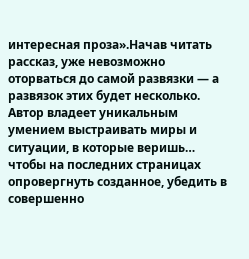интересная проза».Начав читать рассказ, уже невозможно оторваться до самой развязки — а развязок этих будет несколько. Автор владеет уникальным умением выстраивать миры и ситуации, в которые веришь… чтобы на последних страницах опровергнуть созданное, убедить в совершенно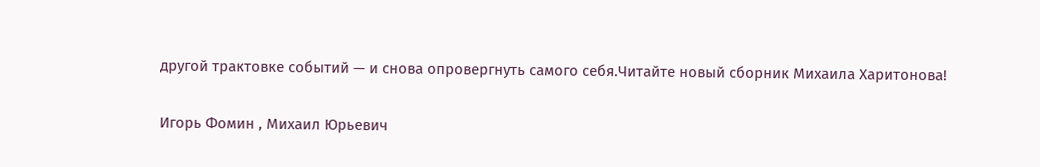другой трактовке событий — и снова опровергнуть самого себя.Читайте новый сборник Михаила Харитонова!

Игорь Фомин , Михаил Юрьевич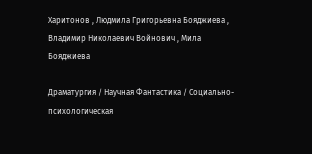Харитонов , Людмила Григорьевна Бояджиева , Владимир Николаевич Войнович , Мила Бояджиева

Драматургия / Научная Фантастика / Социально-психологическая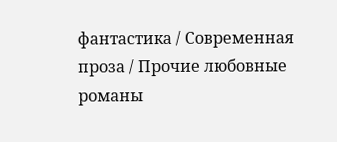фантастика / Современная проза / Прочие любовные романы